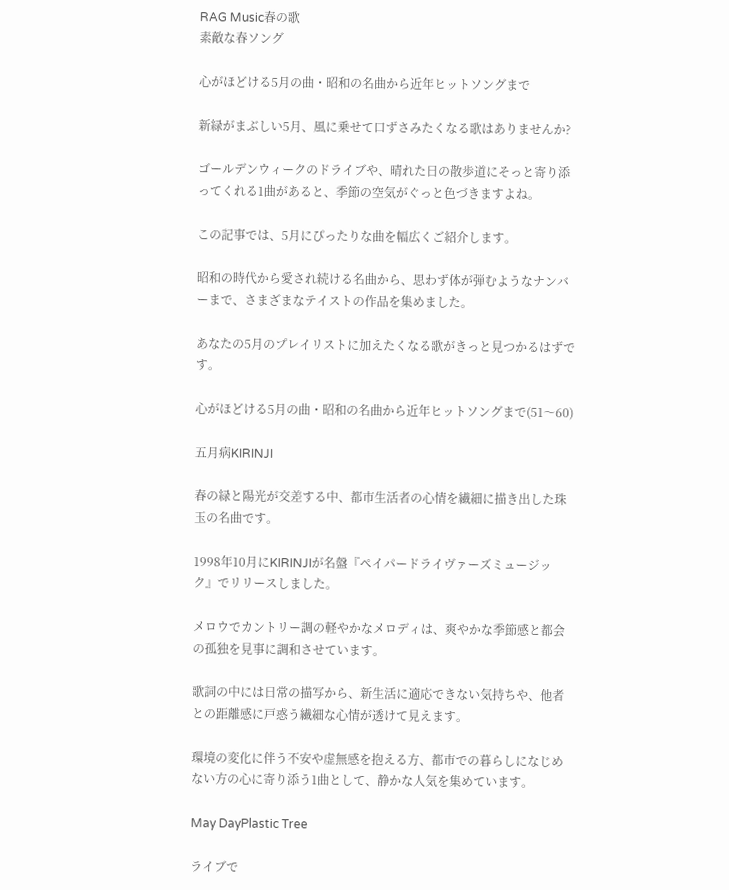RAG Music春の歌
素敵な春ソング

心がほどける5月の曲・昭和の名曲から近年ヒットソングまで

新緑がまぶしい5月、風に乗せて口ずさみたくなる歌はありませんか?

ゴールデンウィークのドライブや、晴れた日の散歩道にそっと寄り添ってくれる1曲があると、季節の空気がぐっと色づきますよね。

この記事では、5月にぴったりな曲を幅広くご紹介します。

昭和の時代から愛され続ける名曲から、思わず体が弾むようなナンバーまで、さまざまなテイストの作品を集めました。

あなたの5月のプレイリストに加えたくなる歌がきっと見つかるはずです。

心がほどける5月の曲・昭和の名曲から近年ヒットソングまで(51〜60)

五月病KIRINJI

春の緑と陽光が交差する中、都市生活者の心情を繊細に描き出した珠玉の名曲です。

1998年10月にKIRINJIが名盤『ペイパードライヴァーズミュージック』でリリースしました。

メロウでカントリー調の軽やかなメロディは、爽やかな季節感と都会の孤独を見事に調和させています。

歌詞の中には日常の描写から、新生活に適応できない気持ちや、他者との距離感に戸惑う繊細な心情が透けて見えます。

環境の変化に伴う不安や虚無感を抱える方、都市での暮らしになじめない方の心に寄り添う1曲として、静かな人気を集めています。

May DayPlastic Tree

ライブで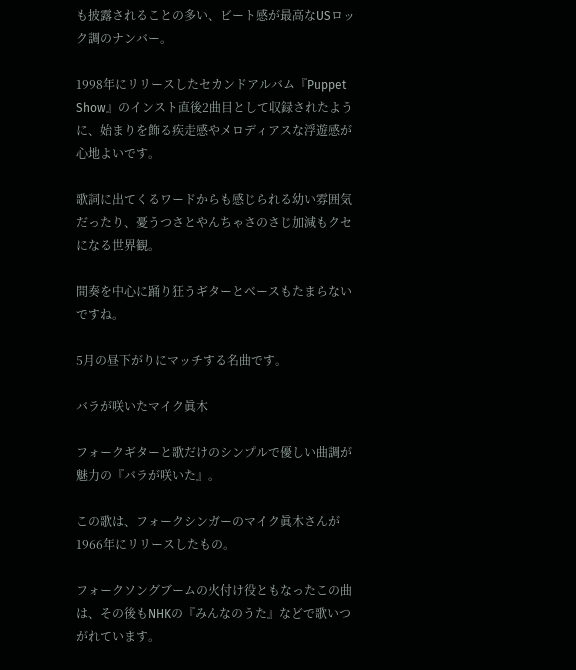も披露されることの多い、ビート感が最高なUSロック調のナンバー。

1998年にリリースしたセカンドアルバム『Puppet Show』のインスト直後2曲目として収録されたように、始まりを飾る疾走感やメロディアスな浮遊感が心地よいです。

歌詞に出てくるワードからも感じられる幼い雰囲気だったり、憂うつさとやんちゃさのさじ加減もクセになる世界観。

間奏を中心に踊り狂うギターとベースもたまらないですね。

5月の昼下がりにマッチする名曲です。

バラが咲いたマイク眞木

フォークギターと歌だけのシンプルで優しい曲調が魅力の『バラが咲いた』。

この歌は、フォークシンガーのマイク眞木さんが1966年にリリースしたもの。

フォークソングブームの火付け役ともなったこの曲は、その後もNHKの『みんなのうた』などで歌いつがれています。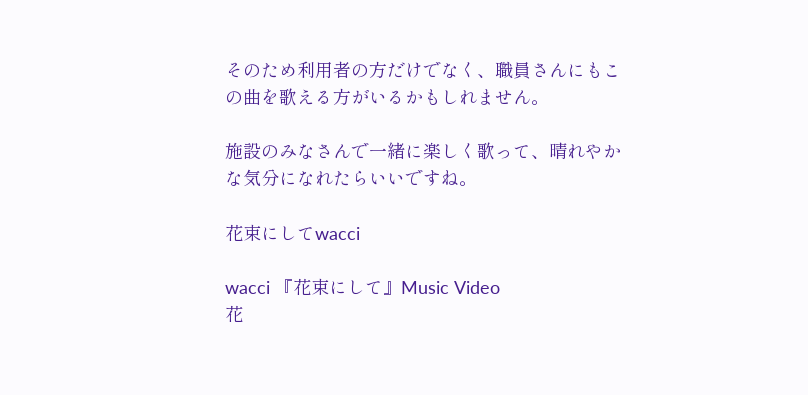そのため利用者の方だけでなく、職員さんにもこの曲を歌える方がいるかもしれません。

施設のみなさんで一緒に楽しく歌って、晴れやかな気分になれたらいいですね。

花束にしてwacci

wacci 『花束にして』Music Video
花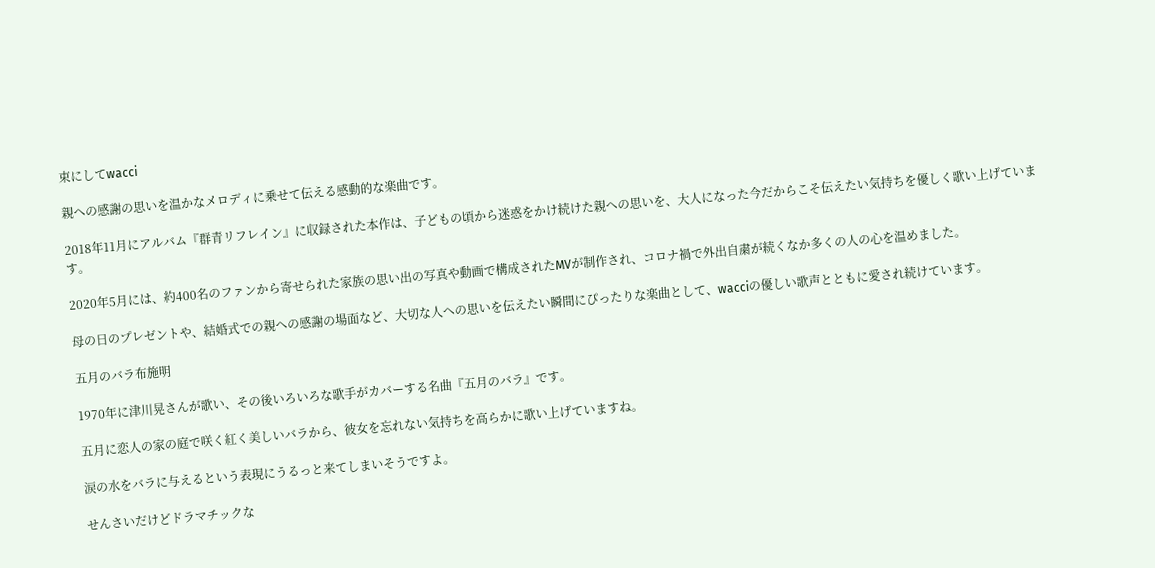束にしてwacci

親への感謝の思いを温かなメロディに乗せて伝える感動的な楽曲です。

2018年11月にアルバム『群青リフレイン』に収録された本作は、子どもの頃から迷惑をかけ続けた親への思いを、大人になった今だからこそ伝えたい気持ちを優しく歌い上げています。

2020年5月には、約400名のファンから寄せられた家族の思い出の写真や動画で構成されたMVが制作され、コロナ禍で外出自粛が続くなか多くの人の心を温めました。

母の日のプレゼントや、結婚式での親への感謝の場面など、大切な人への思いを伝えたい瞬間にぴったりな楽曲として、wacciの優しい歌声とともに愛され続けています。

五月のバラ布施明

1970年に津川晃さんが歌い、その後いろいろな歌手がカバーする名曲『五月のバラ』です。

五月に恋人の家の庭で咲く紅く美しいバラから、彼女を忘れない気持ちを高らかに歌い上げていますね。

涙の水をバラに与えるという表現にうるっと来てしまいそうですよ。

せんさいだけどドラマチックな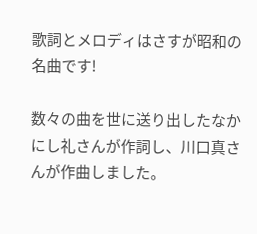歌詞とメロディはさすが昭和の名曲です!

数々の曲を世に送り出したなかにし礼さんが作詞し、川口真さんが作曲しました。